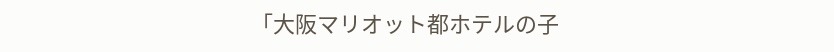「大阪マリオット都ホテルの子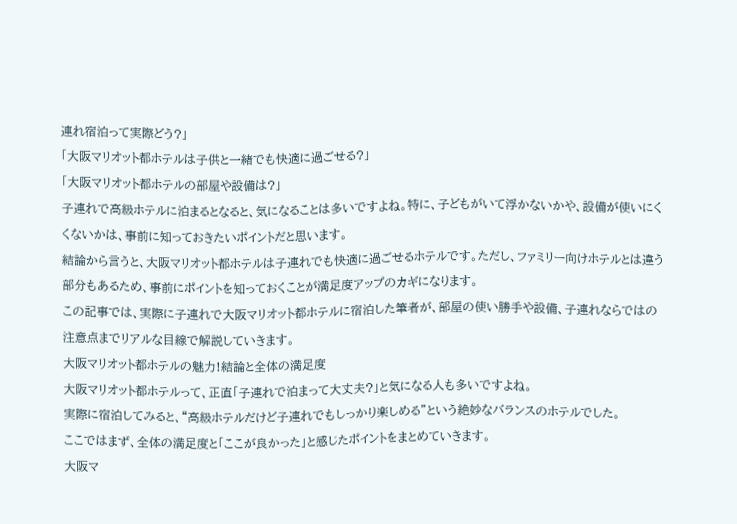連れ宿泊って実際どう?」
「大阪マリオット都ホテルは子供と一緒でも快適に過ごせる?」
「大阪マリオット都ホテルの部屋や設備は?」
子連れで高級ホテルに泊まるとなると、気になることは多いですよね。特に、子どもがいて浮かないかや、設備が使いにくくないかは、事前に知っておきたいポイントだと思います。
結論から言うと、大阪マリオット都ホテルは子連れでも快適に過ごせるホテルです。ただし、ファミリー向けホテルとは違う部分もあるため、事前にポイントを知っておくことが満足度アップのカギになります。
この記事では、実際に子連れで大阪マリオット都ホテルに宿泊した筆者が、部屋の使い勝手や設備、子連れならではの注意点までリアルな目線で解説していきます。
大阪マリオット都ホテルの魅力!結論と全体の満足度
大阪マリオット都ホテルって、正直「子連れで泊まって大丈夫?」と気になる人も多いですよね。
実際に宿泊してみると、“高級ホテルだけど子連れでもしっかり楽しめる”という絶妙なバランスのホテルでした。
ここではまず、全体の満足度と「ここが良かった」と感じたポイントをまとめていきます。
大阪マ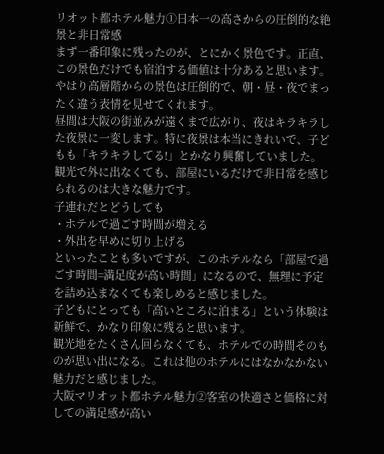リオット都ホテル魅力①日本一の高さからの圧倒的な絶景と非日常感
まず一番印象に残ったのが、とにかく景色です。正直、この景色だけでも宿泊する価値は十分あると思います。
やはり高層階からの景色は圧倒的で、朝・昼・夜でまったく違う表情を見せてくれます。
昼間は大阪の街並みが遠くまで広がり、夜はキラキラした夜景に一変します。特に夜景は本当にきれいで、子どもも「キラキラしてる!」とかなり興奮していました。
観光で外に出なくても、部屋にいるだけで非日常を感じられるのは大きな魅力です。
子連れだとどうしても
・ホテルで過ごす時間が増える
・外出を早めに切り上げる
といったことも多いですが、このホテルなら「部屋で過ごす時間=満足度が高い時間」になるので、無理に予定を詰め込まなくても楽しめると感じました。
子どもにとっても「高いところに泊まる」という体験は新鮮で、かなり印象に残ると思います。
観光地をたくさん回らなくても、ホテルでの時間そのものが思い出になる。これは他のホテルにはなかなかない魅力だと感じました。
大阪マリオット都ホテル魅力②客室の快適さと価格に対しての満足感が高い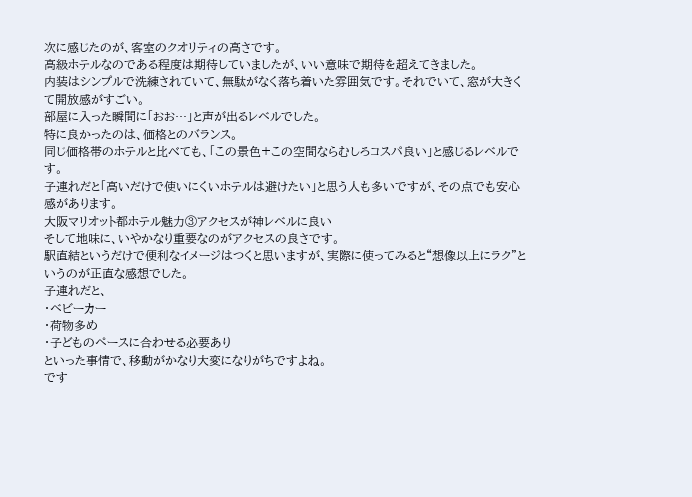次に感じたのが、客室のクオリティの高さです。
高級ホテルなのである程度は期待していましたが、いい意味で期待を超えてきました。
内装はシンプルで洗練されていて、無駄がなく落ち着いた雰囲気です。それでいて、窓が大きくて開放感がすごい。
部屋に入った瞬間に「おお…」と声が出るレベルでした。
特に良かったのは、価格とのバランス。
同じ価格帯のホテルと比べても、「この景色+この空間ならむしろコスパ良い」と感じるレベルです。
子連れだと「高いだけで使いにくいホテルは避けたい」と思う人も多いですが、その点でも安心感があります。
大阪マリオット都ホテル魅力③アクセスが神レベルに良い
そして地味に、いやかなり重要なのがアクセスの良さです。
駅直結というだけで便利なイメージはつくと思いますが、実際に使ってみると“想像以上にラク”というのが正直な感想でした。
子連れだと、
・ベビーカー
・荷物多め
・子どものペースに合わせる必要あり
といった事情で、移動がかなり大変になりがちですよね。
です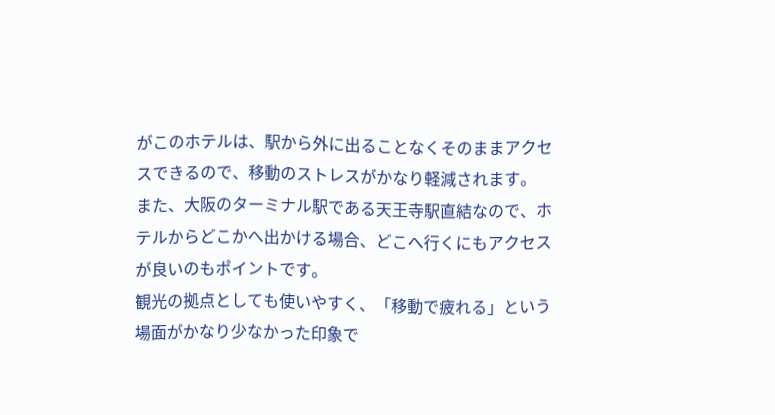がこのホテルは、駅から外に出ることなくそのままアクセスできるので、移動のストレスがかなり軽減されます。
また、大阪のターミナル駅である天王寺駅直結なので、ホテルからどこかへ出かける場合、どこへ行くにもアクセスが良いのもポイントです。
観光の拠点としても使いやすく、「移動で疲れる」という場面がかなり少なかった印象で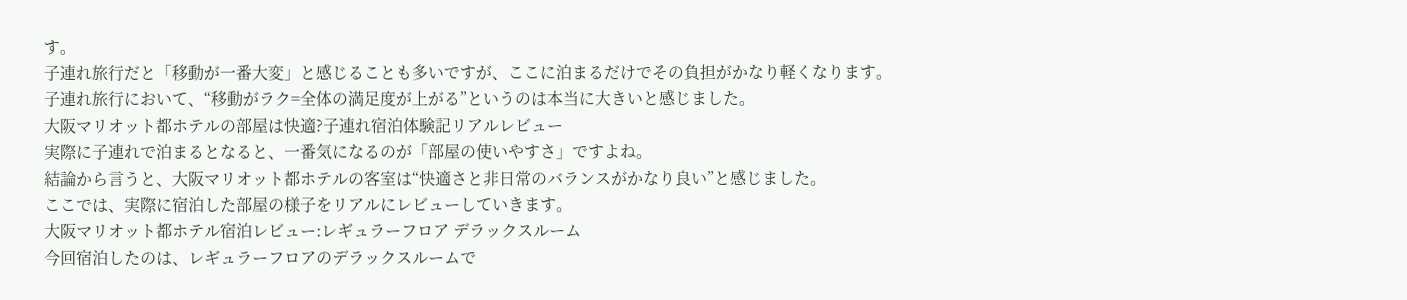す。
子連れ旅行だと「移動が一番大変」と感じることも多いですが、ここに泊まるだけでその負担がかなり軽くなります。
子連れ旅行において、“移動がラク=全体の満足度が上がる”というのは本当に大きいと感じました。
大阪マリオット都ホテルの部屋は快適?子連れ宿泊体験記リアルレビュー
実際に子連れで泊まるとなると、一番気になるのが「部屋の使いやすさ」ですよね。
結論から言うと、大阪マリオット都ホテルの客室は“快適さと非日常のバランスがかなり良い”と感じました。
ここでは、実際に宿泊した部屋の様子をリアルにレビューしていきます。
大阪マリオット都ホテル宿泊レビュー:レギュラーフロア デラックスルーム
今回宿泊したのは、レギュラーフロアのデラックスルームで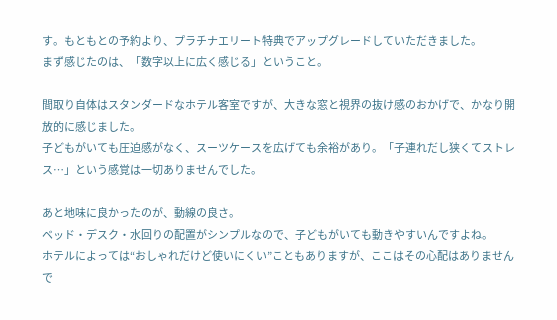す。もともとの予約より、プラチナエリート特典でアップグレードしていただきました。
まず感じたのは、「数字以上に広く感じる」ということ。

間取り自体はスタンダードなホテル客室ですが、大きな窓と視界の抜け感のおかげで、かなり開放的に感じました。
子どもがいても圧迫感がなく、スーツケースを広げても余裕があり。「子連れだし狭くてストレス…」という感覚は一切ありませんでした。

あと地味に良かったのが、動線の良さ。
ベッド・デスク・水回りの配置がシンプルなので、子どもがいても動きやすいんですよね。
ホテルによっては“おしゃれだけど使いにくい”こともありますが、ここはその心配はありませんで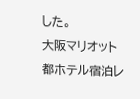した。
大阪マリオット都ホテル宿泊レ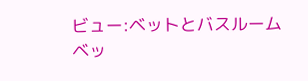ビュー:ベットとバスルーム
ベッ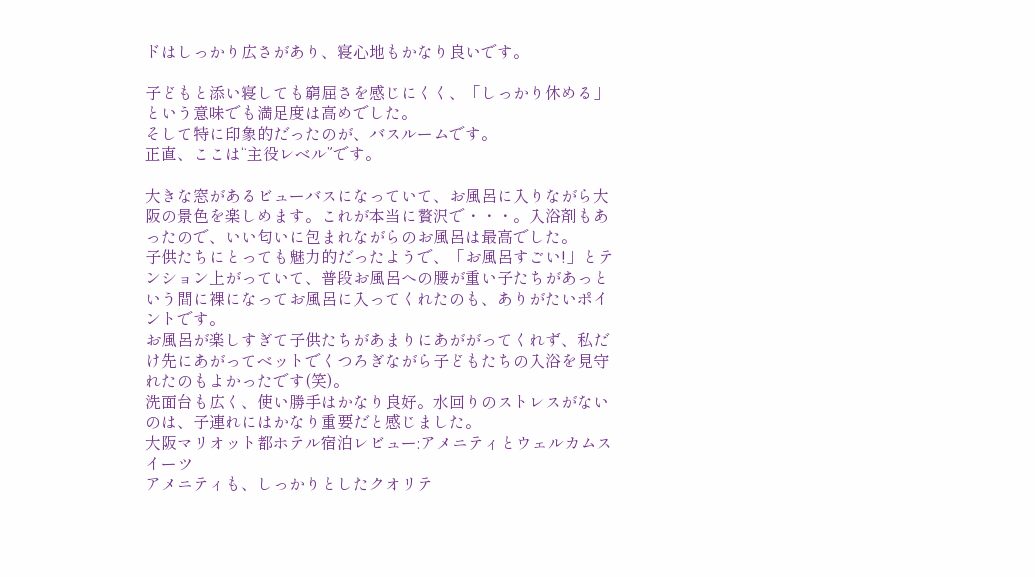ドはしっかり広さがあり、寝心地もかなり良いです。

子どもと添い寝しても窮屈さを感じにくく、「しっかり休める」という意味でも満足度は高めでした。
そして特に印象的だったのが、バスルームです。
正直、ここは“主役レベル”です。

大きな窓があるビューバスになっていて、お風呂に入りながら大阪の景色を楽しめます。これが本当に贅沢で・・・。入浴剤もあったので、いい匂いに包まれながらのお風呂は最高でした。
子供たちにとっても魅力的だったようで、「お風呂すごい!」とテンション上がっていて、普段お風呂への腰が重い子たちがあっという間に裸になってお風呂に入ってくれたのも、ありがたいポイントです。
お風呂が楽しすぎて子供たちがあまりにあががってくれず、私だけ先にあがってベットでくつろぎながら子どもたちの入浴を見守れたのもよかったです(笑)。
洗面台も広く、使い勝手はかなり良好。水回りのストレスがないのは、子連れにはかなり重要だと感じました。
大阪マリオット都ホテル宿泊レビュー:アメニティとウェルカムスイーツ
アメニティも、しっかりとしたクオリテ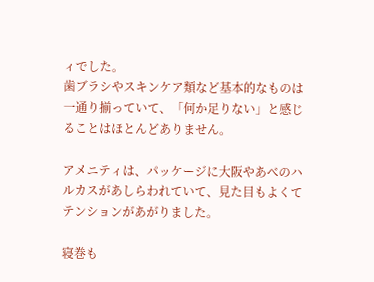ィでした。
歯ブラシやスキンケア類など基本的なものは一通り揃っていて、「何か足りない」と感じることはほとんどありません。

アメニティは、パッケージに大阪やあべのハルカスがあしらわれていて、見た目もよくてテンションがあがりました。

寝巻も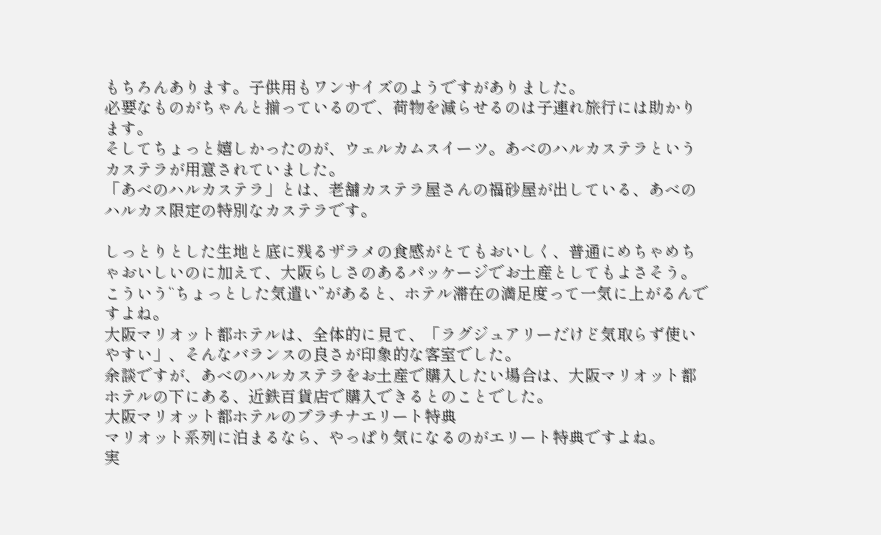もちろんあります。子供用もワンサイズのようですがありました。
必要なものがちゃんと揃っているので、荷物を減らせるのは子連れ旅行には助かります。
そしてちょっと嬉しかったのが、ウェルカムスイーツ。あべのハルカステラというカステラが用意されていました。
「あべのハルカステラ」とは、老舗カステラ屋さんの福砂屋が出している、あべのハルカス限定の特別なカステラです。

しっとりとした生地と底に残るザラメの食感がとてもおいしく、普通にめちゃめちゃおいしいのに加えて、大阪らしさのあるパッケージでお土産としてもよさそう。
こういう“ちょっとした気遣い”があると、ホテル滞在の満足度って一気に上がるんですよね。
大阪マリオット都ホテルは、全体的に見て、「ラグジュアリーだけど気取らず使いやすい」、そんなバランスの良さが印象的な客室でした。
余談ですが、あべのハルカステラをお土産で購入したい場合は、大阪マリオット都ホテルの下にある、近鉄百貨店で購入できるとのことでした。
大阪マリオット都ホテルのプラチナエリート特典
マリオット系列に泊まるなら、やっぱり気になるのがエリート特典ですよね。
実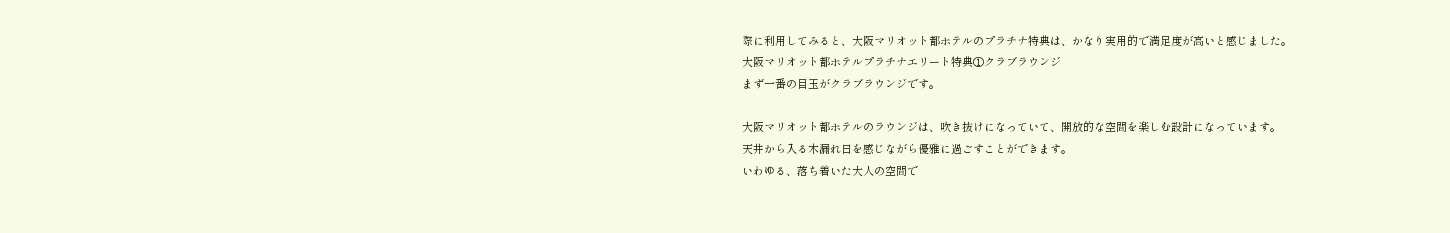際に利用してみると、大阪マリオット都ホテルのプラチナ特典は、かなり実用的で満足度が高いと感じました。
大阪マリオット都ホテルプラチナエリート特典①クラブラウンジ
まず一番の目玉がクラブラウンジです。

大阪マリオット都ホテルのラウンジは、吹き抜けになっていて、開放的な空間を楽しむ設計になっています。
天井から入る木漏れ日を感じながら優雅に過ごすことができます。
いわゆる、落ち着いた大人の空間で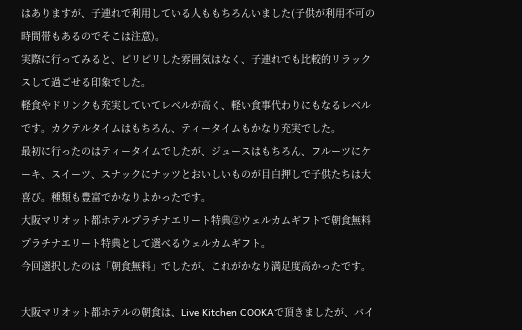はありますが、子連れで利用している人ももちろんいました(子供が利用不可の時間帯もあるのでそこは注意)。
実際に行ってみると、ピリピリした雰囲気はなく、子連れでも比較的リラックスして過ごせる印象でした。
軽食やドリンクも充実していてレベルが高く、軽い食事代わりにもなるレベルです。カクテルタイムはもちろん、ティータイムもかなり充実でした。
最初に行ったのはティータイムでしたが、ジュースはもちろん、フルーツにケーキ、スイーツ、スナックにナッツとおいしいものが目白押しで子供たちは大喜び。種類も豊富でかなりよかったです。
大阪マリオット都ホテルプラチナエリート特典②ウェルカムギフトで朝食無料
プラチナエリート特典として選べるウェルカムギフト。
今回選択したのは「朝食無料」でしたが、これがかなり満足度高かったです。

大阪マリオット都ホテルの朝食は、Live Kitchen COOKAで頂きましたが、バイ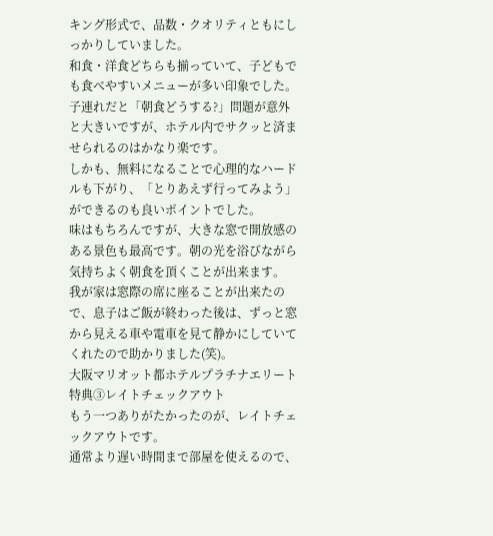キング形式で、品数・クオリティともにしっかりしていました。
和食・洋食どちらも揃っていて、子どもでも食べやすいメニューが多い印象でした。
子連れだと「朝食どうする?」問題が意外と大きいですが、ホテル内でサクッと済ませられるのはかなり楽です。
しかも、無料になることで心理的なハードルも下がり、「とりあえず行ってみよう」ができるのも良いポイントでした。
味はもちろんですが、大きな窓で開放感のある景色も最高です。朝の光を浴びながら気持ちよく朝食を頂くことが出来ます。
我が家は窓際の席に座ることが出来たので、息子はご飯が終わった後は、ずっと窓から見える車や電車を見て静かにしていてくれたので助かりました(笑)。
大阪マリオット都ホテルプラチナエリート特典③レイトチェックアウト
もう一つありがたかったのが、レイトチェックアウトです。
通常より遅い時間まで部屋を使えるので、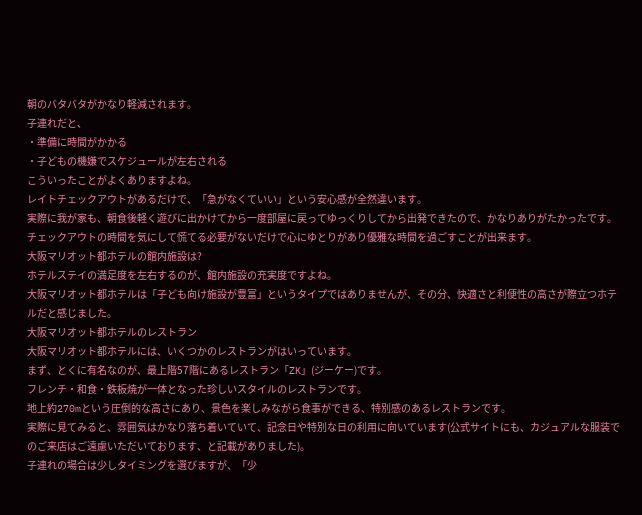朝のバタバタがかなり軽減されます。
子連れだと、
・準備に時間がかかる
・子どもの機嫌でスケジュールが左右される
こういったことがよくありますよね。
レイトチェックアウトがあるだけで、「急がなくていい」という安心感が全然違います。
実際に我が家も、朝食後軽く遊びに出かけてから一度部屋に戻ってゆっくりしてから出発できたので、かなりありがたかったです。
チェックアウトの時間を気にして慌てる必要がないだけで心にゆとりがあり優雅な時間を過ごすことが出来ます。
大阪マリオット都ホテルの館内施設は?
ホテルステイの満足度を左右するのが、館内施設の充実度ですよね。
大阪マリオット都ホテルは「子ども向け施設が豊富」というタイプではありませんが、その分、快適さと利便性の高さが際立つホテルだと感じました。
大阪マリオット都ホテルのレストラン
大阪マリオット都ホテルには、いくつかのレストランがはいっています。
まず、とくに有名なのが、最上階57階にあるレストラン「ZK」(ジーケー)です。
フレンチ・和食・鉄板焼が一体となった珍しいスタイルのレストランです。
地上約270mという圧倒的な高さにあり、景色を楽しみながら食事ができる、特別感のあるレストランです。
実際に見てみると、雰囲気はかなり落ち着いていて、記念日や特別な日の利用に向いています(公式サイトにも、カジュアルな服装でのご来店はご遠慮いただいております、と記載がありました)。
子連れの場合は少しタイミングを選びますが、「少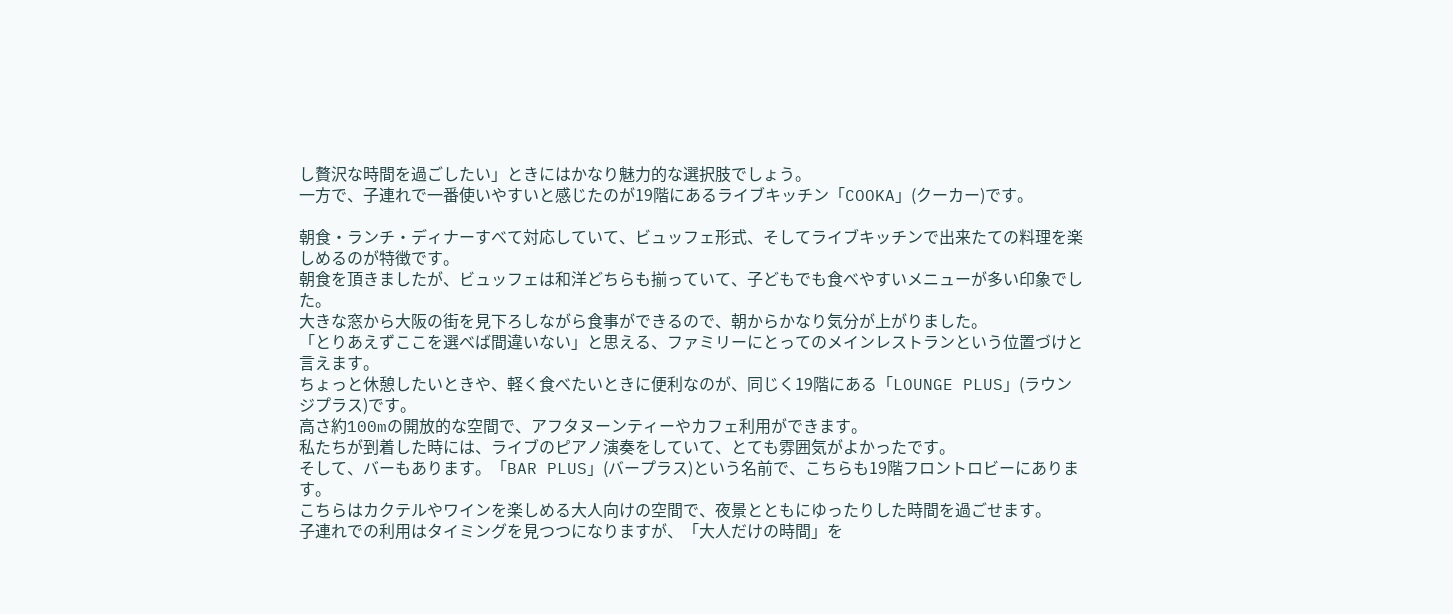し贅沢な時間を過ごしたい」ときにはかなり魅力的な選択肢でしょう。
一方で、子連れで一番使いやすいと感じたのが19階にあるライブキッチン「COOKA」(クーカー)です。

朝食・ランチ・ディナーすべて対応していて、ビュッフェ形式、そしてライブキッチンで出来たての料理を楽しめるのが特徴です。
朝食を頂きましたが、ビュッフェは和洋どちらも揃っていて、子どもでも食べやすいメニューが多い印象でした。
大きな窓から大阪の街を見下ろしながら食事ができるので、朝からかなり気分が上がりました。
「とりあえずここを選べば間違いない」と思える、ファミリーにとってのメインレストランという位置づけと言えます。
ちょっと休憩したいときや、軽く食べたいときに便利なのが、同じく19階にある「LOUNGE PLUS」(ラウンジプラス)です。
高さ約100mの開放的な空間で、アフタヌーンティーやカフェ利用ができます。
私たちが到着した時には、ライブのピアノ演奏をしていて、とても雰囲気がよかったです。
そして、バーもあります。「BAR PLUS」(バープラス)という名前で、こちらも19階フロントロビーにあります。
こちらはカクテルやワインを楽しめる大人向けの空間で、夜景とともにゆったりした時間を過ごせます。
子連れでの利用はタイミングを見つつになりますが、「大人だけの時間」を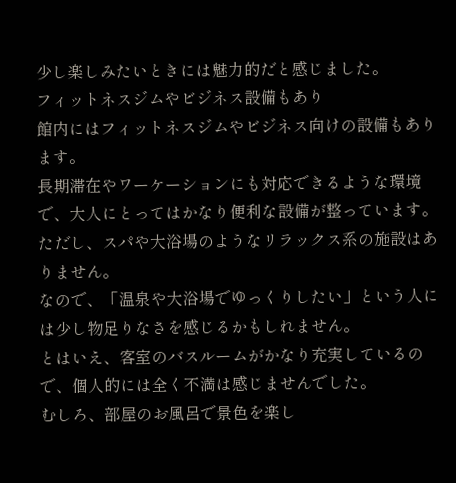少し楽しみたいときには魅力的だと感じました。
フィットネスジムやビジネス設備もあり
館内にはフィットネスジムやビジネス向けの設備もあります。
長期滞在やワーケーションにも対応できるような環境で、大人にとってはかなり便利な設備が整っています。
ただし、スパや大浴場のようなリラックス系の施設はありません。
なので、「温泉や大浴場でゆっくりしたい」という人には少し物足りなさを感じるかもしれません。
とはいえ、客室のバスルームがかなり充実しているので、個人的には全く不満は感じませんでした。
むしろ、部屋のお風呂で景色を楽し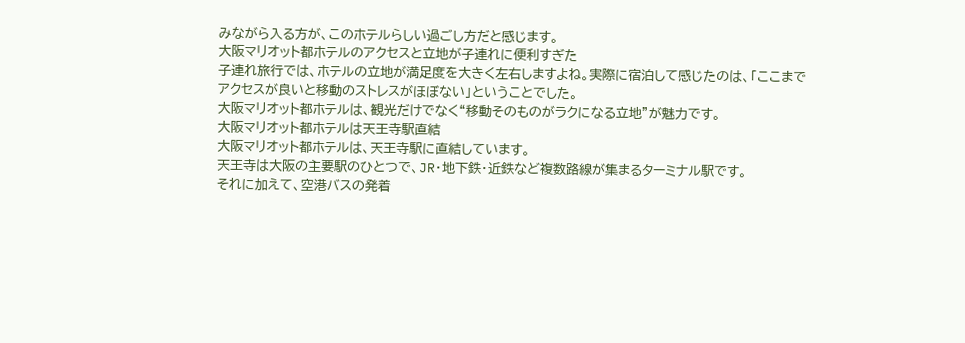みながら入る方が、このホテルらしい過ごし方だと感じます。
大阪マリオット都ホテルのアクセスと立地が子連れに便利すぎた
子連れ旅行では、ホテルの立地が満足度を大きく左右しますよね。実際に宿泊して感じたのは、「ここまでアクセスが良いと移動のストレスがほぼない」ということでした。
大阪マリオット都ホテルは、観光だけでなく“移動そのものがラクになる立地”が魅力です。
大阪マリオット都ホテルは天王寺駅直結
大阪マリオット都ホテルは、天王寺駅に直結しています。
天王寺は大阪の主要駅のひとつで、JR・地下鉄・近鉄など複数路線が集まるターミナル駅です。
それに加えて、空港バスの発着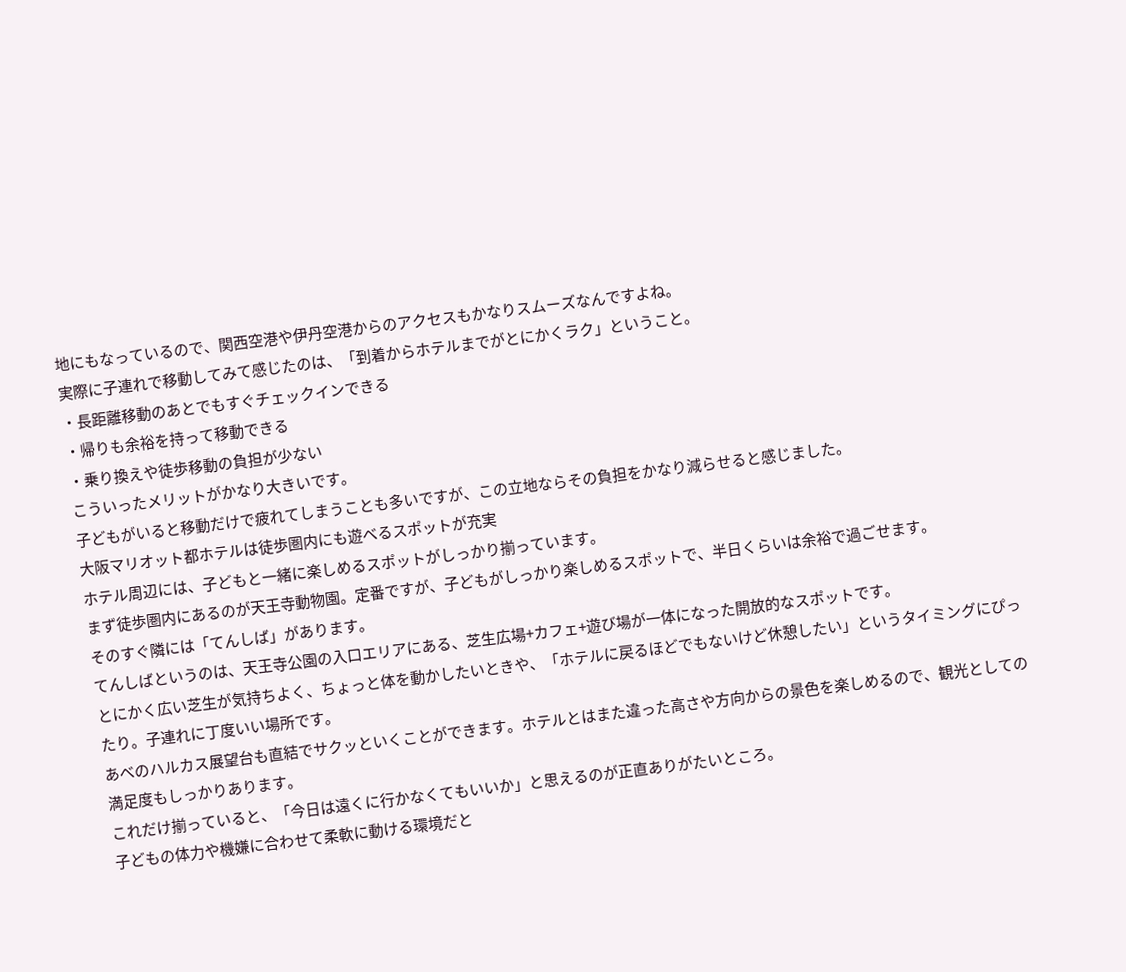地にもなっているので、関西空港や伊丹空港からのアクセスもかなりスムーズなんですよね。
実際に子連れで移動してみて感じたのは、「到着からホテルまでがとにかくラク」ということ。
・長距離移動のあとでもすぐチェックインできる
・帰りも余裕を持って移動できる
・乗り換えや徒歩移動の負担が少ない
こういったメリットがかなり大きいです。
子どもがいると移動だけで疲れてしまうことも多いですが、この立地ならその負担をかなり減らせると感じました。
大阪マリオット都ホテルは徒歩圏内にも遊べるスポットが充実
ホテル周辺には、子どもと一緒に楽しめるスポットがしっかり揃っています。
まず徒歩圏内にあるのが天王寺動物園。定番ですが、子どもがしっかり楽しめるスポットで、半日くらいは余裕で過ごせます。
そのすぐ隣には「てんしば」があります。
てんしばというのは、天王寺公園の入口エリアにある、芝生広場+カフェ+遊び場が一体になった開放的なスポットです。
とにかく広い芝生が気持ちよく、ちょっと体を動かしたいときや、「ホテルに戻るほどでもないけど休憩したい」というタイミングにぴったり。子連れに丁度いい場所です。
あべのハルカス展望台も直結でサクッといくことができます。ホテルとはまた違った高さや方向からの景色を楽しめるので、観光としての満足度もしっかりあります。
これだけ揃っていると、「今日は遠くに行かなくてもいいか」と思えるのが正直ありがたいところ。
子どもの体力や機嫌に合わせて柔軟に動ける環境だと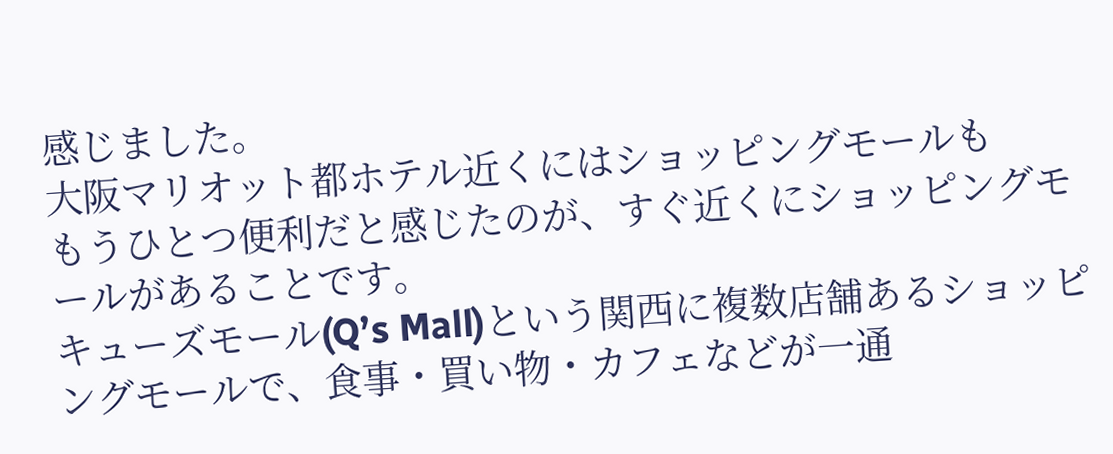感じました。
大阪マリオット都ホテル近くにはショッピングモールも
もうひとつ便利だと感じたのが、すぐ近くにショッピングモールがあることです。
キューズモール(Q’s Mall)という関西に複数店舗あるショッピングモールで、食事・買い物・カフェなどが一通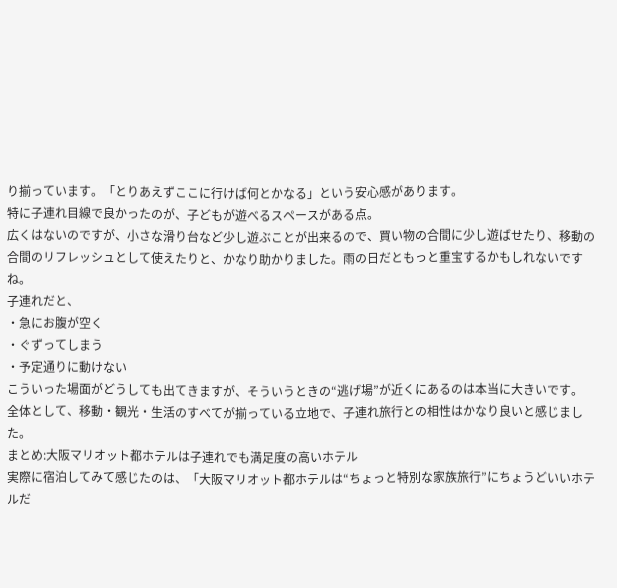り揃っています。「とりあえずここに行けば何とかなる」という安心感があります。
特に子連れ目線で良かったのが、子どもが遊べるスペースがある点。
広くはないのですが、小さな滑り台など少し遊ぶことが出来るので、買い物の合間に少し遊ばせたり、移動の合間のリフレッシュとして使えたりと、かなり助かりました。雨の日だともっと重宝するかもしれないですね。
子連れだと、
・急にお腹が空く
・ぐずってしまう
・予定通りに動けない
こういった場面がどうしても出てきますが、そういうときの“逃げ場”が近くにあるのは本当に大きいです。
全体として、移動・観光・生活のすべてが揃っている立地で、子連れ旅行との相性はかなり良いと感じました。
まとめ:大阪マリオット都ホテルは子連れでも満足度の高いホテル
実際に宿泊してみて感じたのは、「大阪マリオット都ホテルは“ちょっと特別な家族旅行”にちょうどいいホテルだ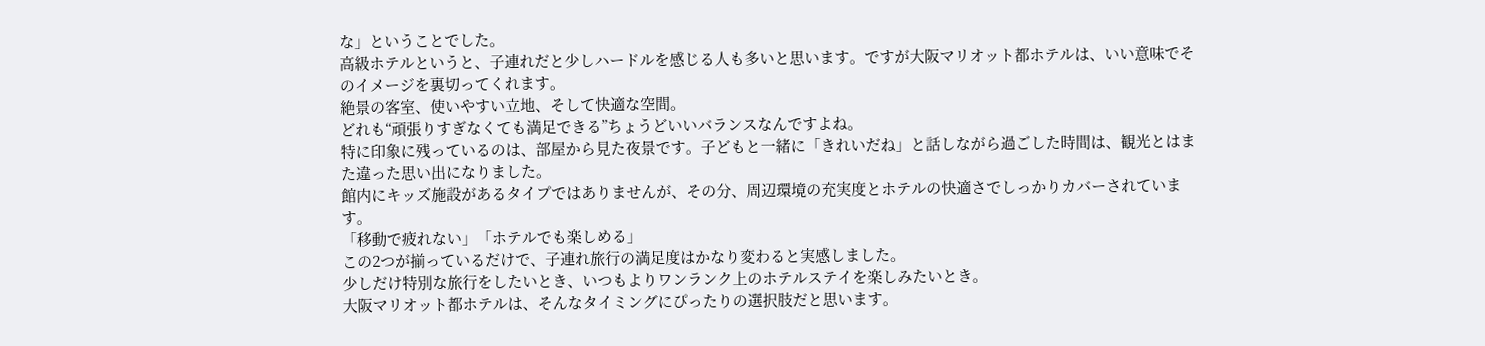な」ということでした。
高級ホテルというと、子連れだと少しハードルを感じる人も多いと思います。ですが大阪マリオット都ホテルは、いい意味でそのイメージを裏切ってくれます。
絶景の客室、使いやすい立地、そして快適な空間。
どれも“頑張りすぎなくても満足できる”ちょうどいいバランスなんですよね。
特に印象に残っているのは、部屋から見た夜景です。子どもと一緒に「きれいだね」と話しながら過ごした時間は、観光とはまた違った思い出になりました。
館内にキッズ施設があるタイプではありませんが、その分、周辺環境の充実度とホテルの快適さでしっかりカバーされています。
「移動で疲れない」「ホテルでも楽しめる」
この2つが揃っているだけで、子連れ旅行の満足度はかなり変わると実感しました。
少しだけ特別な旅行をしたいとき、いつもよりワンランク上のホテルステイを楽しみたいとき。
大阪マリオット都ホテルは、そんなタイミングにぴったりの選択肢だと思います。